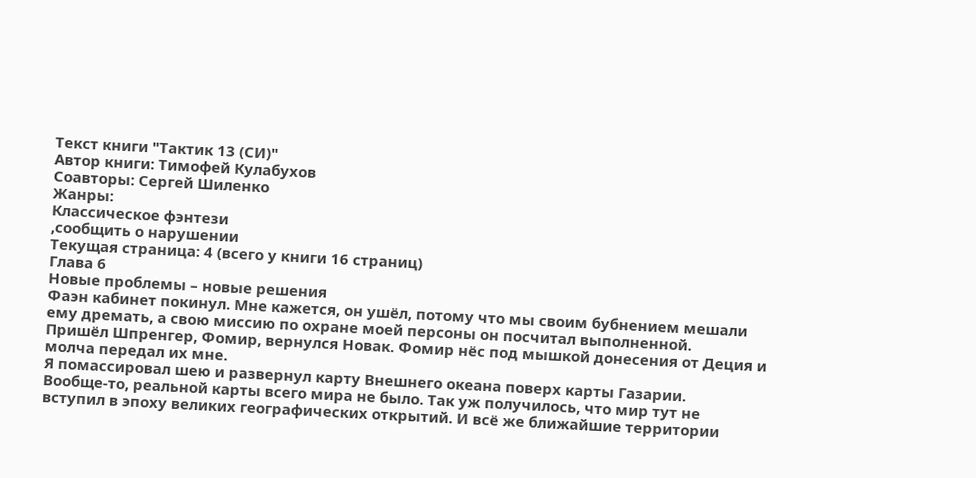Текст книги "Тактик 13 (СИ)"
Автор книги: Тимофей Кулабухов
Соавторы: Сергей Шиленко
Жанры:
Классическое фэнтези
,сообщить о нарушении
Текущая страница: 4 (всего у книги 16 страниц)
Глава 6
Новые проблемы – новые решения
Фаэн кабинет покинул. Мне кажется, он ушёл, потому что мы своим бубнением мешали ему дремать, а свою миссию по охране моей персоны он посчитал выполненной.
Пришёл Шпренгер, Фомир, вернулся Новак. Фомир нёс под мышкой донесения от Деция и молча передал их мне.
Я помассировал шею и развернул карту Внешнего океана поверх карты Газарии.
Вообще-то, реальной карты всего мира не было. Так уж получилось, что мир тут не вступил в эпоху великих географических открытий. И всё же ближайшие территории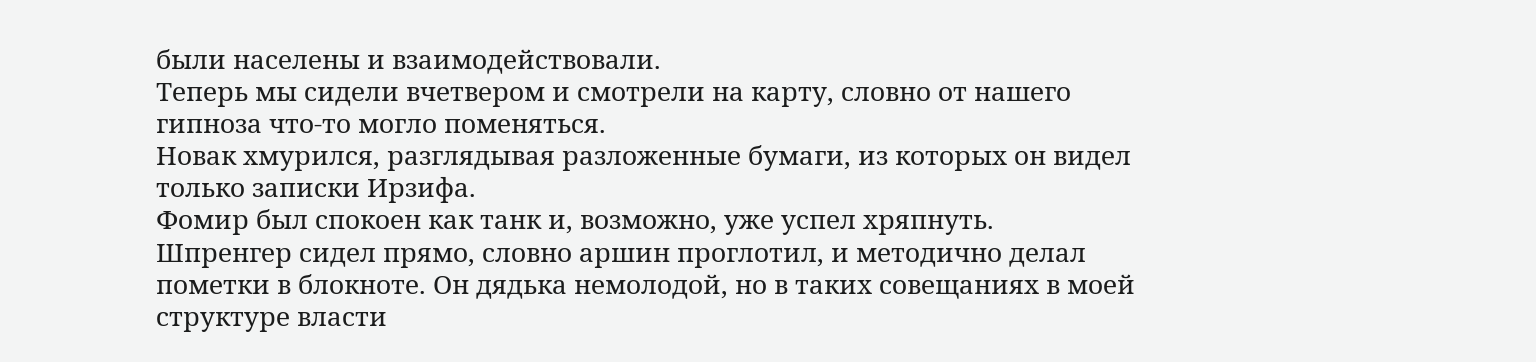были населены и взаимодействовали.
Теперь мы сидели вчетвером и смотрели на карту, словно от нашего гипноза что-то могло поменяться.
Новак хмурился, разглядывая разложенные бумаги, из которых он видел только записки Ирзифа.
Фомир был спокоен как танк и, возможно, уже успел хряпнуть.
Шпренгер сидел прямо, словно аршин проглотил, и методично делал пометки в блокноте. Он дядька немолодой, но в таких совещаниях в моей структуре власти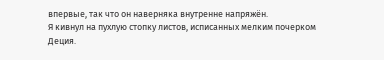впервые, так что он наверняка внутренне напряжён.
Я кивнул на пухлую стопку листов, исписанных мелким почерком Деция.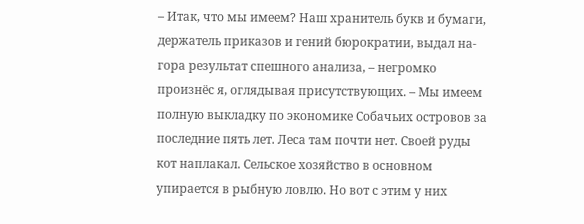– Итак, что мы имеем? Наш хранитель букв и бумаги, держатель приказов и гений бюрократии, выдал на-гора результат спешного анализа, – негромко произнёс я, оглядывая присутствующих. – Мы имеем полную выкладку по экономике Собачьих островов за последние пять лет. Леса там почти нет. Своей руды кот наплакал. Сельское хозяйство в основном упирается в рыбную ловлю. Но вот с этим у них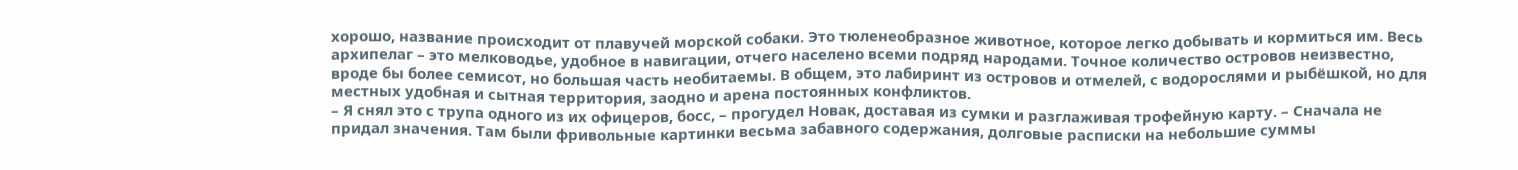хорошо, название происходит от плавучей морской собаки. Это тюленеобразное животное, которое легко добывать и кормиться им. Весь архипелаг – это мелководье, удобное в навигации, отчего населено всеми подряд народами. Точное количество островов неизвестно, вроде бы более семисот, но большая часть необитаемы. В общем, это лабиринт из островов и отмелей, с водорослями и рыбёшкой, но для местных удобная и сытная территория, заодно и арена постоянных конфликтов.
– Я снял это с трупа одного из их офицеров, босс, – прогудел Новак, доставая из сумки и разглаживая трофейную карту. – Сначала не придал значения. Там были фривольные картинки весьма забавного содержания, долговые расписки на небольшие суммы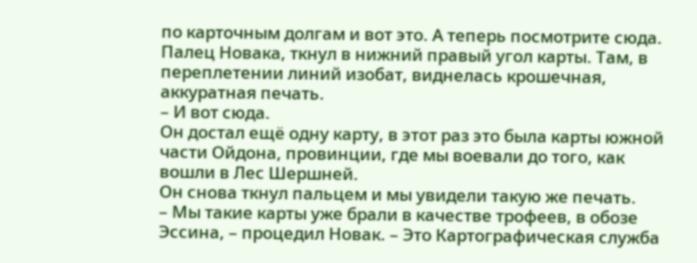по карточным долгам и вот это. А теперь посмотрите сюда.
Палец Новака, ткнул в нижний правый угол карты. Там, в переплетении линий изобат, виднелась крошечная, аккуратная печать.
– И вот сюда.
Он достал ещё одну карту, в этот раз это была карты южной части Ойдона, провинции, где мы воевали до того, как вошли в Лес Шершней.
Он снова ткнул пальцем и мы увидели такую же печать.
– Мы такие карты уже брали в качестве трофеев, в обозе Эссина, – процедил Новак. – Это Картографическая служба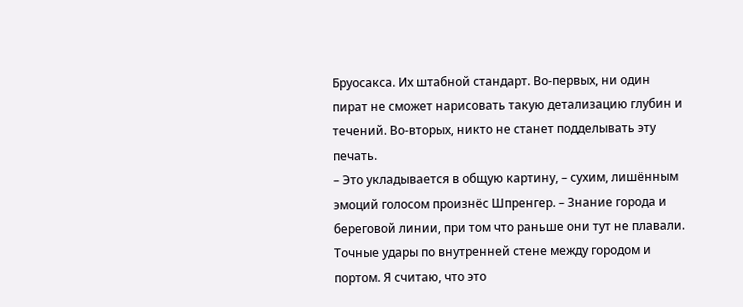Бруосакса. Их штабной стандарт. Во-первых, ни один пират не сможет нарисовать такую детализацию глубин и течений. Во-вторых, никто не станет подделывать эту печать.
– Это укладывается в общую картину, – сухим, лишённым эмоций голосом произнёс Шпренгер. – Знание города и береговой линии, при том что раньше они тут не плавали. Точные удары по внутренней стене между городом и портом. Я считаю, что это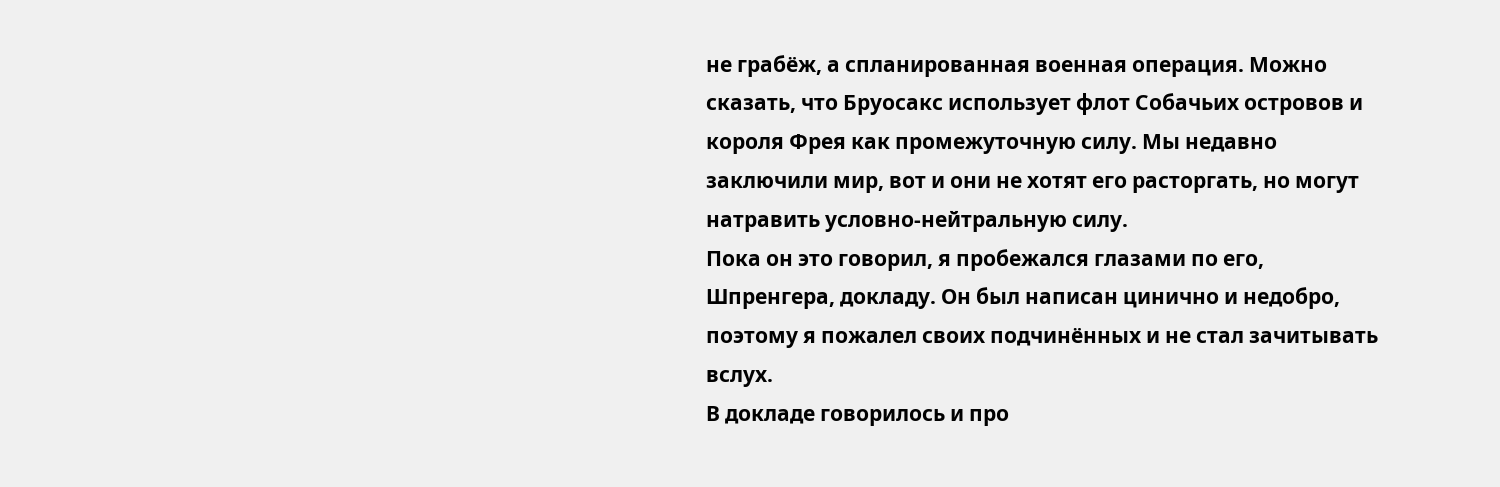не грабёж, а спланированная военная операция. Можно сказать, что Бруосакс использует флот Собачьих островов и короля Фрея как промежуточную силу. Мы недавно заключили мир, вот и они не хотят его расторгать, но могут натравить условно-нейтральную силу.
Пока он это говорил, я пробежался глазами по его, Шпренгера, докладу. Он был написан цинично и недобро, поэтому я пожалел своих подчинённых и не стал зачитывать вслух.
В докладе говорилось и про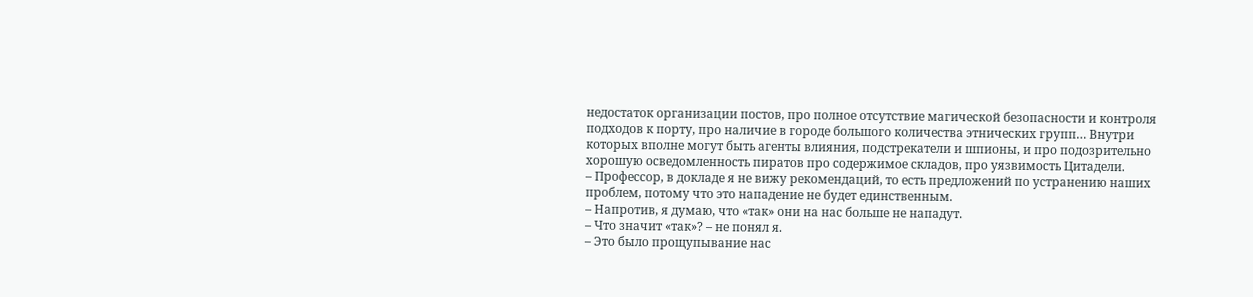недостаток организации постов, про полное отсутствие магической безопасности и контроля подходов к порту, про наличие в городе большого количества этнических групп… Внутри которых вполне могут быть агенты влияния, подстрекатели и шпионы, и про подозрительно хорошую осведомленность пиратов про содержимое складов, про уязвимость Цитадели.
– Профессор, в докладе я не вижу рекомендаций, то есть предложений по устранению наших проблем, потому что это нападение не будет единственным.
– Напротив, я думаю, что «так» они на нас больше не нападут.
– Что значит «так»? – не понял я.
– Это было прощупывание нас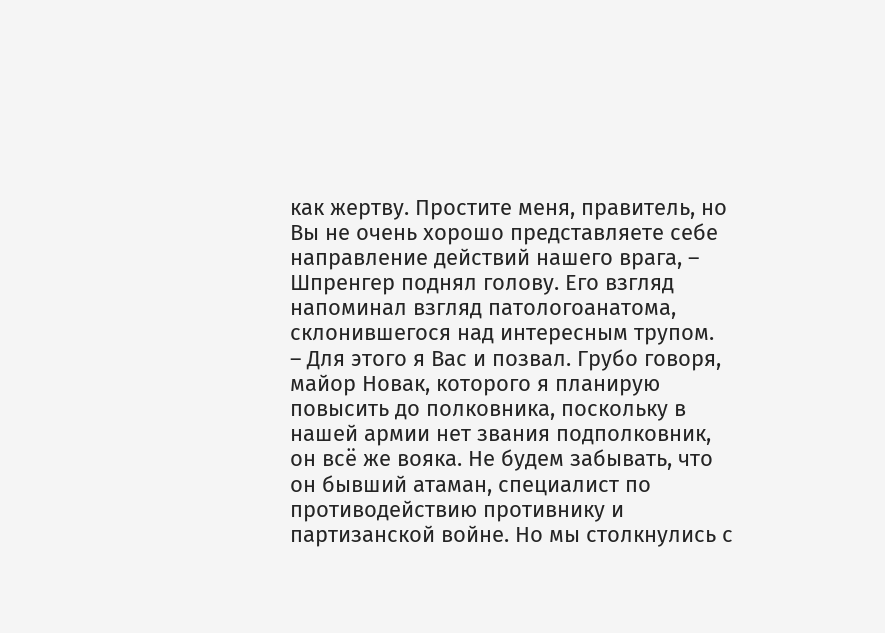как жертву. Простите меня, правитель, но Вы не очень хорошо представляете себе направление действий нашего врага, – Шпренгер поднял голову. Его взгляд напоминал взгляд патологоанатома, склонившегося над интересным трупом.
– Для этого я Вас и позвал. Грубо говоря, майор Новак, которого я планирую повысить до полковника, поскольку в нашей армии нет звания подполковник, он всё же вояка. Не будем забывать, что он бывший атаман, специалист по противодействию противнику и партизанской войне. Но мы столкнулись с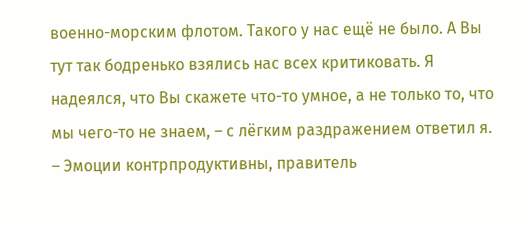военно-морским флотом. Такого у нас ещё не было. А Вы тут так бодренько взялись нас всех критиковать. Я надеялся, что Вы скажете что-то умное, а не только то, что мы чего-то не знаем, – с лёгким раздражением ответил я.
– Эмоции контрпродуктивны, правитель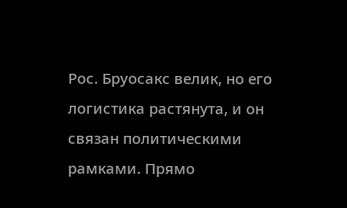Рос. Бруосакс велик, но его логистика растянута, и он связан политическими рамками. Прямо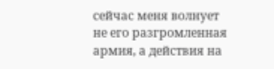сейчас меня волнует не его разгромленная армия, а действия на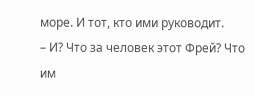море. И тот, кто ими руководит.
– И? Что за человек этот Фрей? Что им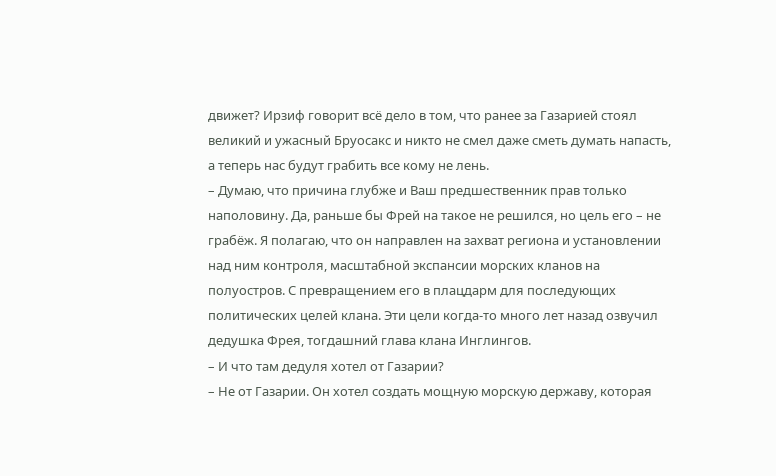движет? Ирзиф говорит всё дело в том, что ранее за Газарией стоял великий и ужасный Бруосакс и никто не смел даже сметь думать напасть, а теперь нас будут грабить все кому не лень.
– Думаю, что причина глубже и Ваш предшественник прав только наполовину. Да, раньше бы Фрей на такое не решился, но цель его – не грабёж. Я полагаю, что он направлен на захват региона и установлении над ним контроля, масштабной экспансии морских кланов на полуостров. С превращением его в плацдарм для последующих политических целей клана. Эти цели когда-то много лет назад озвучил дедушка Фрея, тогдашний глава клана Инглингов.
– И что там дедуля хотел от Газарии?
– Не от Газарии. Он хотел создать мощную морскую державу, которая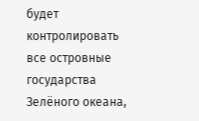будет контролировать все островные государства Зелёного океана,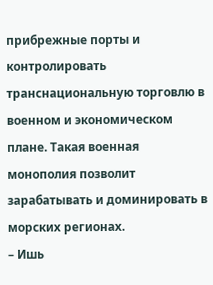прибрежные порты и контролировать транснациональную торговлю в военном и экономическом плане. Такая военная монополия позволит зарабатывать и доминировать в морских регионах.
– Ишь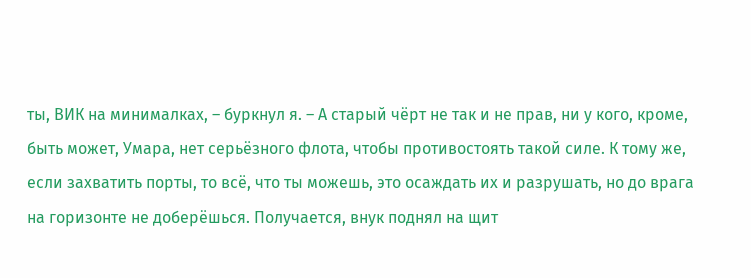ты, ВИК на минималках, – буркнул я. – А старый чёрт не так и не прав, ни у кого, кроме, быть может, Умара, нет серьёзного флота, чтобы противостоять такой силе. К тому же, если захватить порты, то всё, что ты можешь, это осаждать их и разрушать, но до врага на горизонте не доберёшься. Получается, внук поднял на щит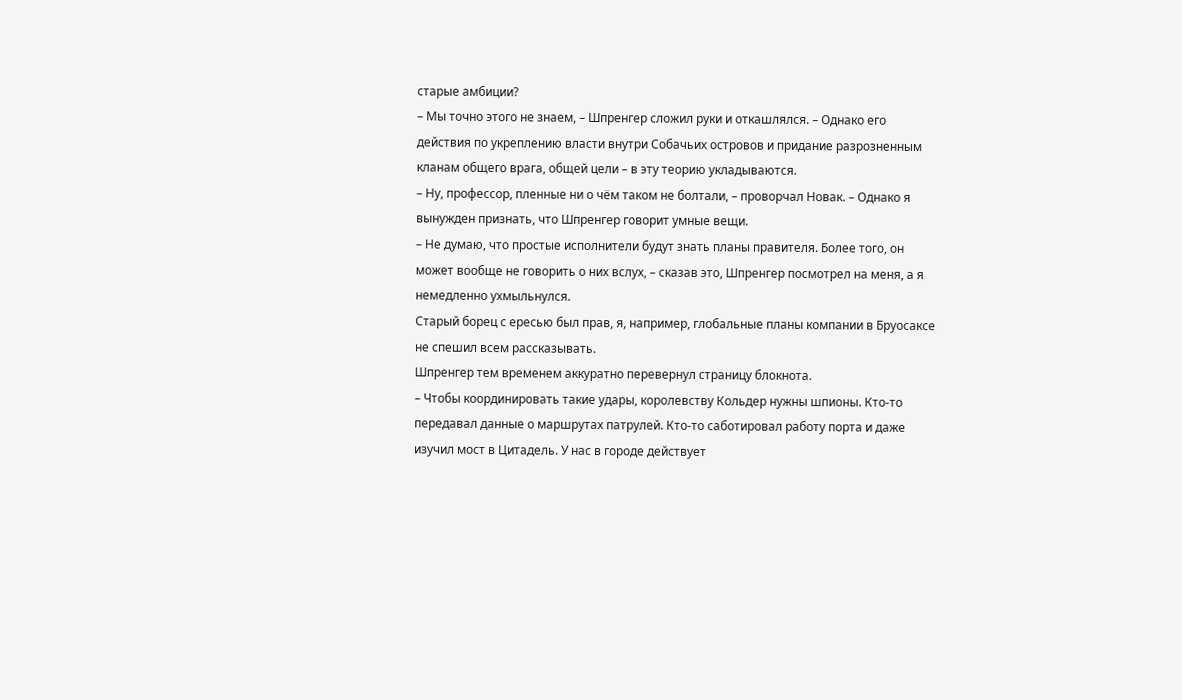старые амбиции?
– Мы точно этого не знаем, – Шпренгер сложил руки и откашлялся. – Однако его действия по укреплению власти внутри Собачьих островов и придание разрозненным кланам общего врага, общей цели – в эту теорию укладываются.
– Ну, профессор, пленные ни о чём таком не болтали, – проворчал Новак. – Однако я вынужден признать, что Шпренгер говорит умные вещи.
– Не думаю, что простые исполнители будут знать планы правителя. Более того, он может вообще не говорить о них вслух, – сказав это, Шпренгер посмотрел на меня, а я немедленно ухмыльнулся.
Старый борец с ересью был прав, я, например, глобальные планы компании в Бруосаксе не спешил всем рассказывать.
Шпренгер тем временем аккуратно перевернул страницу блокнота.
– Чтобы координировать такие удары, королевству Кольдер нужны шпионы. Кто-то передавал данные о маршрутах патрулей. Кто-то саботировал работу порта и даже изучил мост в Цитадель. У нас в городе действует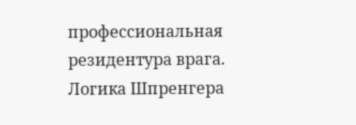профессиональная резидентура врага.
Логика Шпренгера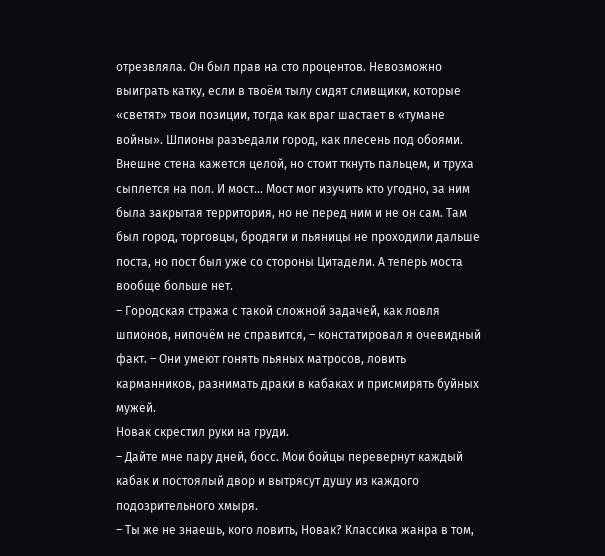отрезвляла. Он был прав на сто процентов. Невозможно выиграть катку, если в твоём тылу сидят сливщики, которые «светят» твои позиции, тогда как враг шастает в «тумане войны». Шпионы разъедали город, как плесень под обоями. Внешне стена кажется целой, но стоит ткнуть пальцем, и труха сыплется на пол. И мост… Мост мог изучить кто угодно, за ним была закрытая территория, но не перед ним и не он сам. Там был город, торговцы, бродяги и пьяницы не проходили дальше поста, но пост был уже со стороны Цитадели. А теперь моста вообще больше нет.
– Городская стража с такой сложной задачей, как ловля шпионов, нипочём не справится, – констатировал я очевидный факт. – Они умеют гонять пьяных матросов, ловить карманников, разнимать драки в кабаках и присмирять буйных мужей.
Новак скрестил руки на груди.
– Дайте мне пару дней, босс. Мои бойцы перевернут каждый кабак и постоялый двор и вытрясут душу из каждого подозрительного хмыря.
– Ты же не знаешь, кого ловить, Новак? Классика жанра в том,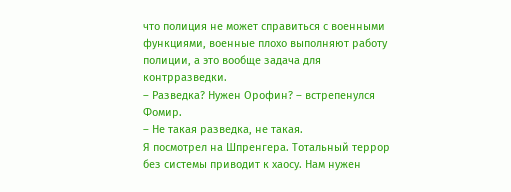что полиция не может справиться с военными функциями, военные плохо выполняют работу полиции, а это вообще задача для контрразведки.
– Разведка? Нужен Орофин? – встрепенулся Фомир.
– Не такая разведка, не такая.
Я посмотрел на Шпренгера. Тотальный террор без системы приводит к хаосу. Нам нужен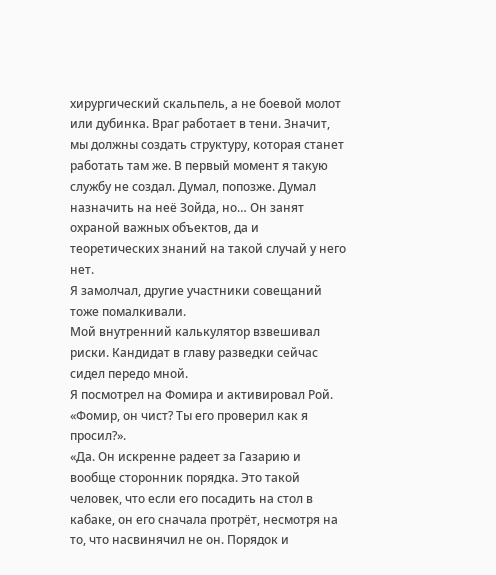хирургический скальпель, а не боевой молот или дубинка. Враг работает в тени. Значит, мы должны создать структуру, которая станет работать там же. В первый момент я такую службу не создал. Думал, попозже. Думал назначить на неё Зойда, но… Он занят охраной важных объектов, да и теоретических знаний на такой случай у него нет.
Я замолчал, другие участники совещаний тоже помалкивали.
Мой внутренний калькулятор взвешивал риски. Кандидат в главу разведки сейчас сидел передо мной.
Я посмотрел на Фомира и активировал Рой.
«Фомир, он чист? Ты его проверил как я просил?».
«Да. Он искренне радеет за Газарию и вообще сторонник порядка. Это такой человек, что если его посадить на стол в кабаке, он его сначала протрёт, несмотря на то, что насвинячил не он. Порядок и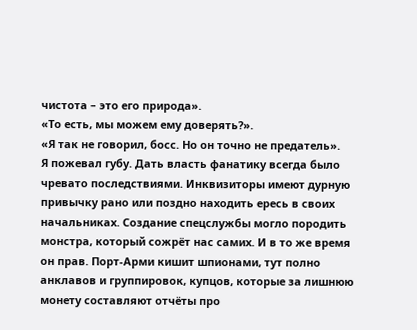чистота – это его природа».
«То есть, мы можем ему доверять?».
«Я так не говорил, босс. Но он точно не предатель».
Я пожевал губу. Дать власть фанатику всегда было чревато последствиями. Инквизиторы имеют дурную привычку рано или поздно находить ересь в своих начальниках. Создание спецслужбы могло породить монстра, который сожрёт нас самих. И в то же время он прав. Порт-Арми кишит шпионами, тут полно анклавов и группировок, купцов, которые за лишнюю монету составляют отчёты про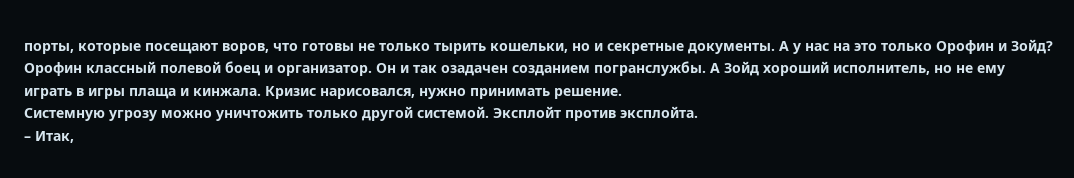порты, которые посещают воров, что готовы не только тырить кошельки, но и секретные документы. А у нас на это только Орофин и Зойд? Орофин классный полевой боец и организатор. Он и так озадачен созданием погранслужбы. А Зойд хороший исполнитель, но не ему играть в игры плаща и кинжала. Кризис нарисовался, нужно принимать решение.
Системную угрозу можно уничтожить только другой системой. Эксплойт против эксплойта.
– Итак,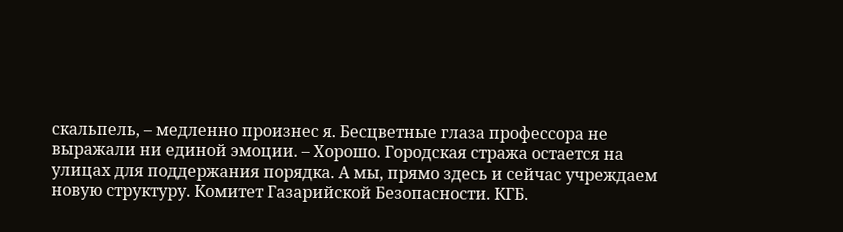скальпель, – медленно произнес я. Бесцветные глаза профессора не выражали ни единой эмоции. – Хорошо. Городская стража остается на улицах для поддержания порядка. А мы, прямо здесь и сейчас учреждаем новую структуру. Комитет Газарийской Безопасности. КГБ.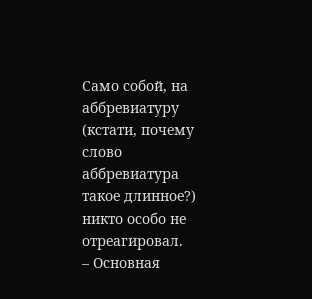Само собой, на аббревиатуру (кстати, почему слово аббревиатура такое длинное?) никто особо не отреагировал.
– Основная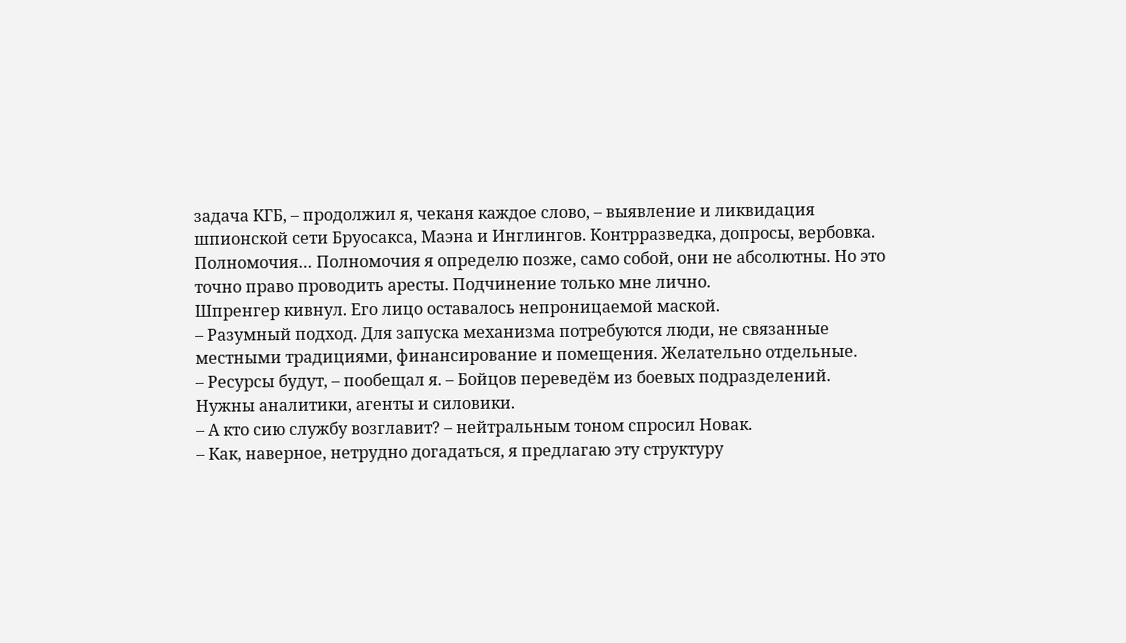задача КГБ, – продолжил я, чеканя каждое слово, – выявление и ликвидация шпионской сети Бруосакса, Маэна и Инглингов. Контрразведка, допросы, вербовка. Полномочия… Полномочия я определю позже, само собой, они не абсолютны. Но это точно право проводить аресты. Подчинение только мне лично.
Шпренгер кивнул. Его лицо оставалось непроницаемой маской.
– Разумный подход. Для запуска механизма потребуются люди, не связанные местными традициями, финансирование и помещения. Желательно отдельные.
– Ресурсы будут, – пообещал я. – Бойцов переведём из боевых подразделений. Нужны аналитики, агенты и силовики.
– А кто сию службу возглавит? – нейтральным тоном спросил Новак.
– Как, наверное, нетрудно догадаться, я предлагаю эту структуру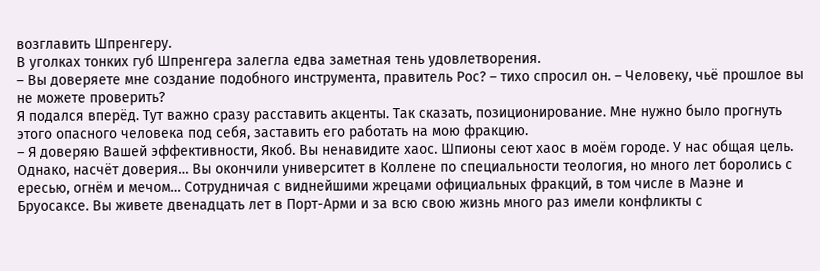возглавить Шпренгеру.
В уголках тонких губ Шпренгера залегла едва заметная тень удовлетворения.
– Вы доверяете мне создание подобного инструмента, правитель Рос? – тихо спросил он. – Человеку, чьё прошлое вы не можете проверить?
Я подался вперёд. Тут важно сразу расставить акценты. Так сказать, позиционирование. Мне нужно было прогнуть этого опасного человека под себя, заставить его работать на мою фракцию.
– Я доверяю Вашей эффективности, Якоб. Вы ненавидите хаос. Шпионы сеют хаос в моём городе. У нас общая цель. Однако, насчёт доверия… Вы окончили университет в Коллене по специальности теология, но много лет боролись с ересью, огнём и мечом… Сотрудничая с виднейшими жрецами официальных фракций, в том числе в Маэне и Бруосаксе. Вы живете двенадцать лет в Порт-Арми и за всю свою жизнь много раз имели конфликты с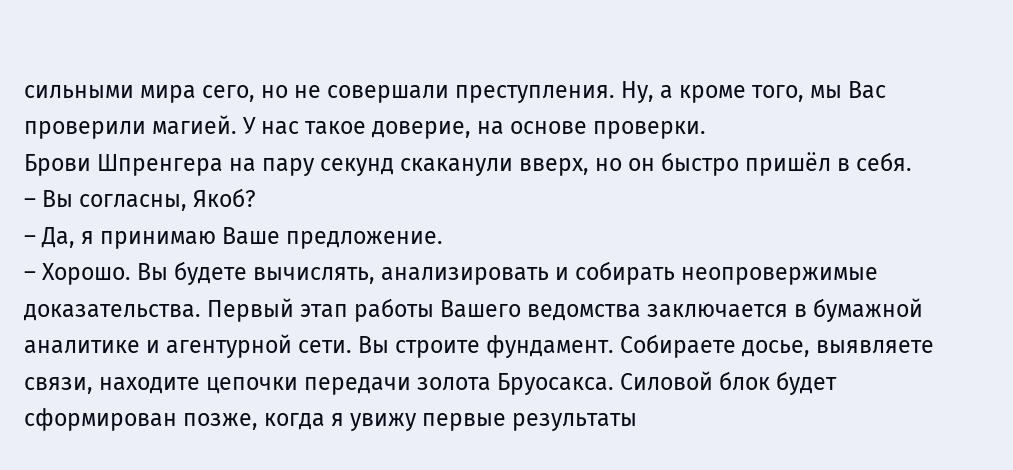сильными мира сего, но не совершали преступления. Ну, а кроме того, мы Вас проверили магией. У нас такое доверие, на основе проверки.
Брови Шпренгера на пару секунд скаканули вверх, но он быстро пришёл в себя.
– Вы согласны, Якоб?
– Да, я принимаю Ваше предложение.
– Хорошо. Вы будете вычислять, анализировать и собирать неопровержимые доказательства. Первый этап работы Вашего ведомства заключается в бумажной аналитике и агентурной сети. Вы строите фундамент. Собираете досье, выявляете связи, находите цепочки передачи золота Бруосакса. Силовой блок будет сформирован позже, когда я увижу первые результаты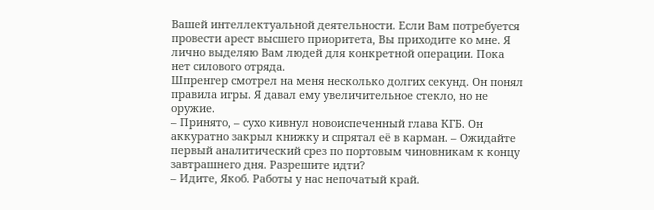Вашей интеллектуальной деятельности. Если Вам потребуется провести арест высшего приоритета, Вы приходите ко мне. Я лично выделяю Вам людей для конкретной операции. Пока нет силового отряда.
Шпренгер смотрел на меня несколько долгих секунд. Он понял правила игры. Я давал ему увеличительное стекло, но не оружие.
– Принято, – сухо кивнул новоиспеченный глава КГБ. Он аккуратно закрыл книжку и спрятал её в карман. – Ожидайте первый аналитический срез по портовым чиновникам к концу завтрашнего дня. Разрешите идти?
– Идите, Якоб. Работы у нас непочатый край.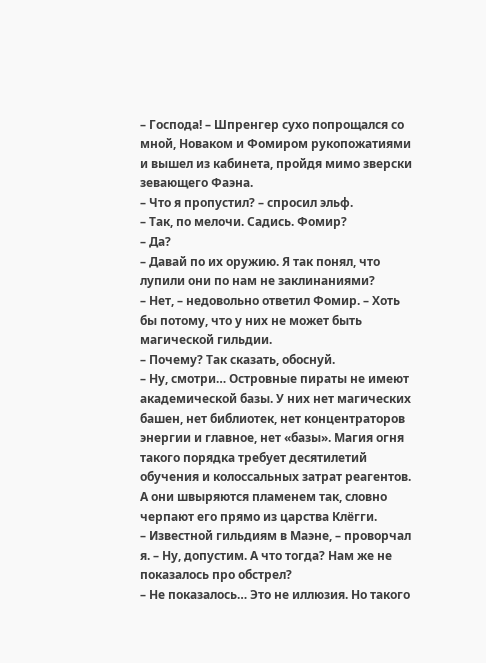– Господа! – Шпренгер сухо попрощался со мной, Новаком и Фомиром рукопожатиями и вышел из кабинета, пройдя мимо зверски зевающего Фаэна.
– Что я пропустил? – спросил эльф.
– Так, по мелочи. Садись. Фомир?
– Да?
– Давай по их оружию. Я так понял, что лупили они по нам не заклинаниями?
– Нет, – недовольно ответил Фомир. – Хоть бы потому, что у них не может быть магической гильдии.
– Почему? Так сказать, обоснуй.
– Ну, смотри… Островные пираты не имеют академической базы. У них нет магических башен, нет библиотек, нет концентраторов энергии и главное, нет «базы». Магия огня такого порядка требует десятилетий обучения и колоссальных затрат реагентов. А они швыряются пламенем так, словно черпают его прямо из царства Клёгги.
– Известной гильдиям в Маэне, – проворчал я. – Ну, допустим. А что тогда? Нам же не показалось про обстрел?
– Не показалось… Это не иллюзия. Но такого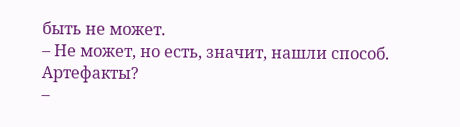быть не может.
– Не может, но есть, значит, нашли способ. Артефакты?
–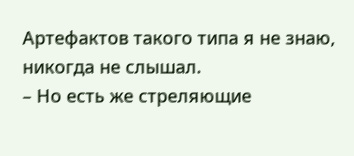Артефактов такого типа я не знаю, никогда не слышал.
– Но есть же стреляющие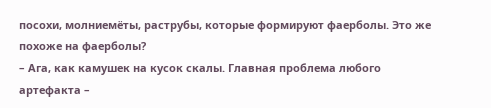посохи, молниемёты, раструбы, которые формируют фаерболы. Это же похоже на фаерболы?
– Ага, как камушек на кусок скалы. Главная проблема любого артефакта –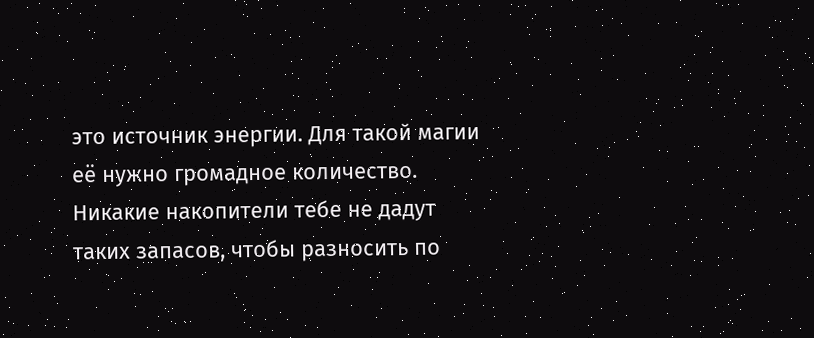это источник энергии. Для такой магии её нужно громадное количество. Никакие накопители тебе не дадут таких запасов, чтобы разносить по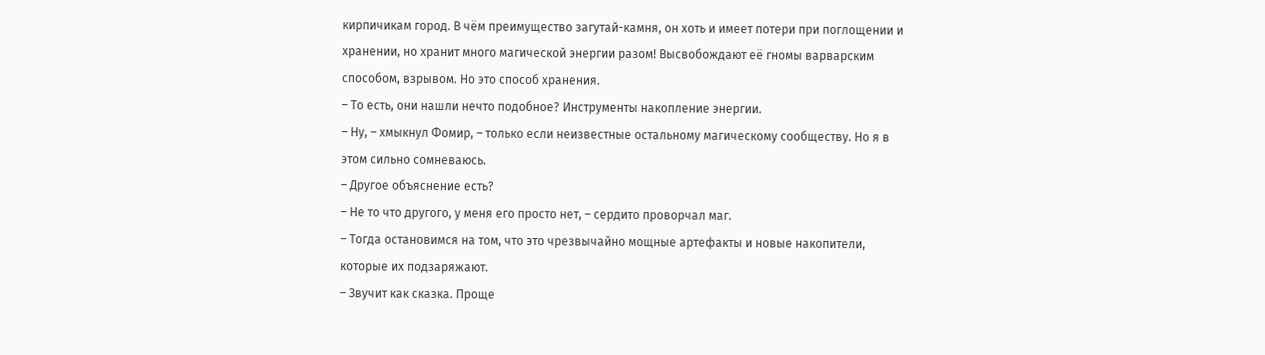кирпичикам город. В чём преимущество загутай-камня, он хоть и имеет потери при поглощении и хранении, но хранит много магической энергии разом! Высвобождают её гномы варварским способом, взрывом. Но это способ хранения.
– То есть, они нашли нечто подобное? Инструменты накопление энергии.
– Ну, – хмыкнул Фомир, – только если неизвестные остальному магическому сообществу. Но я в этом сильно сомневаюсь.
– Другое объяснение есть?
– Не то что другого, у меня его просто нет, – сердито проворчал маг.
– Тогда остановимся на том, что это чрезвычайно мощные артефакты и новые накопители, которые их подзаряжают.
– Звучит как сказка. Проще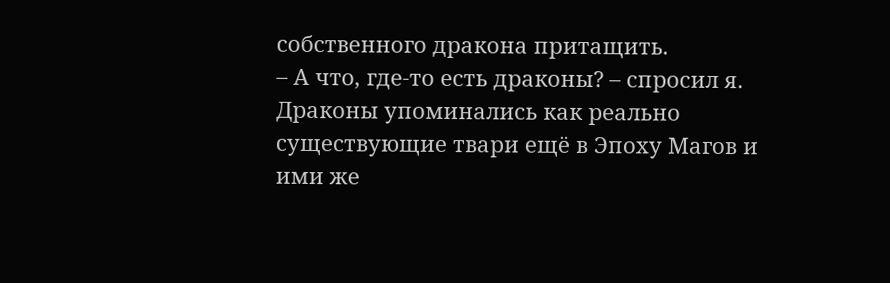собственного дракона притащить.
– А что, где-то есть драконы? – спросил я.
Драконы упоминались как реально существующие твари ещё в Эпоху Магов и ими же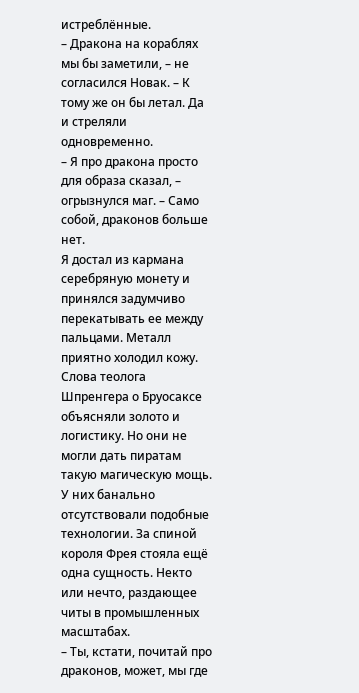истреблённые.
– Дракона на кораблях мы бы заметили, – не согласился Новак. – К тому же он бы летал. Да и стреляли одновременно.
– Я про дракона просто для образа сказал, – огрызнулся маг. – Само собой, драконов больше нет.
Я достал из кармана серебряную монету и принялся задумчиво перекатывать ее между пальцами. Металл приятно холодил кожу. Слова теолога Шпренгера о Бруосаксе объясняли золото и логистику. Но они не могли дать пиратам такую магическую мощь. У них банально отсутствовали подобные технологии. За спиной короля Фрея стояла ещё одна сущность. Некто или нечто, раздающее читы в промышленных масштабах.
– Ты, кстати, почитай про драконов, может, мы где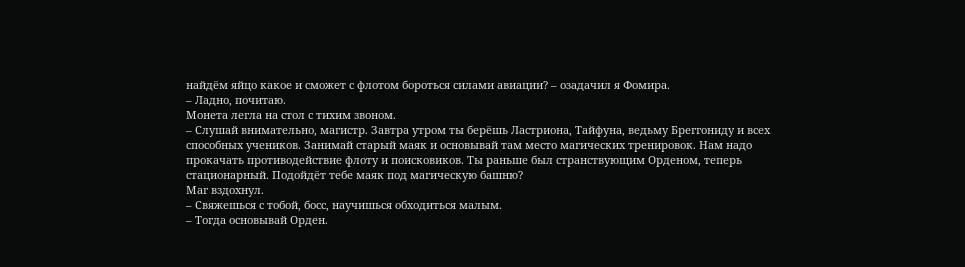найдём яйцо какое и сможет с флотом бороться силами авиации? – озадачил я Фомира.
– Ладно, почитаю.
Монета легла на стол с тихим звоном.
– Слушай внимательно, магистр. Завтра утром ты берёшь Ластриона, Тайфуна, ведьму Бреггониду и всех способных учеников. Занимай старый маяк и основывай там место магических тренировок. Нам надо прокачать противодействие флоту и поисковиков. Ты раньше был странствующим Орденом, теперь стационарный. Подойдёт тебе маяк под магическую башню?
Маг вздохнул.
– Свяжешься с тобой, босс, научишься обходиться малым.
– Тогда основывай Орден.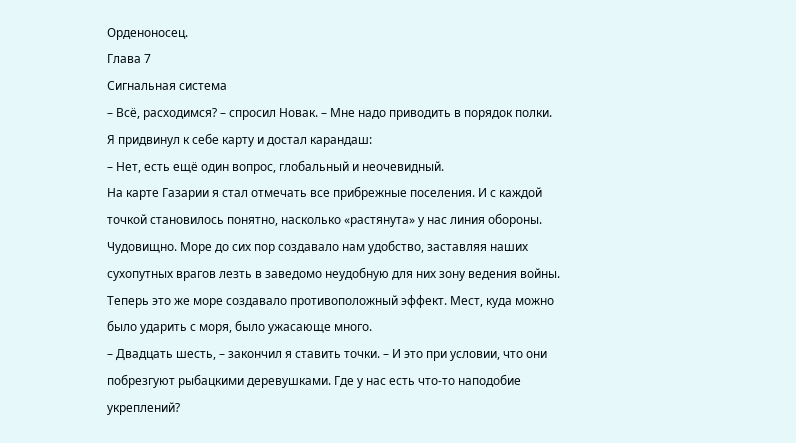Орденоносец.
Глава 7
Сигнальная система
– Всё, расходимся? – спросил Новак. – Мне надо приводить в порядок полки.
Я придвинул к себе карту и достал карандаш:
– Нет, есть ещё один вопрос, глобальный и неочевидный.
На карте Газарии я стал отмечать все прибрежные поселения. И с каждой точкой становилось понятно, насколько «растянута» у нас линия обороны. Чудовищно. Море до сих пор создавало нам удобство, заставляя наших сухопутных врагов лезть в заведомо неудобную для них зону ведения войны.
Теперь это же море создавало противоположный эффект. Мест, куда можно было ударить с моря, было ужасающе много.
– Двадцать шесть, – закончил я ставить точки. – И это при условии, что они побрезгуют рыбацкими деревушками. Где у нас есть что-то наподобие укреплений?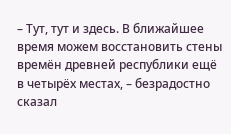– Тут, тут и здесь. В ближайшее время можем восстановить стены времён древней республики ещё в четырёх местах, – безрадостно сказал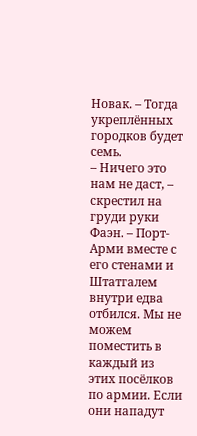Новак. – Тогда укреплённых городков будет семь.
– Ничего это нам не даст, – скрестил на груди руки Фаэн. – Порт-Арми вместе с его стенами и Штатгалем внутри едва отбился. Мы не можем поместить в каждый из этих посёлков по армии. Если они нападут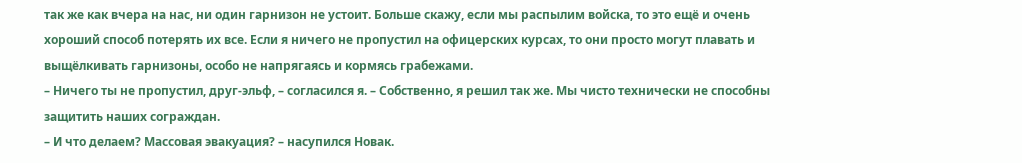так же как вчера на нас, ни один гарнизон не устоит. Больше скажу, если мы распылим войска, то это ещё и очень хороший способ потерять их все. Если я ничего не пропустил на офицерских курсах, то они просто могут плавать и выщёлкивать гарнизоны, особо не напрягаясь и кормясь грабежами.
– Ничего ты не пропустил, друг-эльф, – согласился я. – Собственно, я решил так же. Мы чисто технически не способны защитить наших сограждан.
– И что делаем? Массовая эвакуация? – насупился Новак.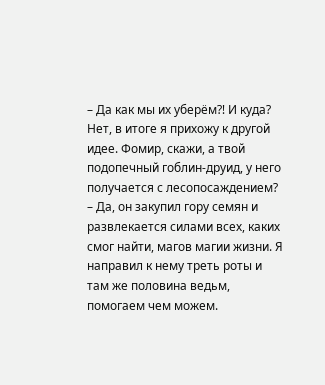– Да как мы их уберём⁈ И куда? Нет, в итоге я прихожу к другой идее. Фомир, скажи, а твой подопечный гоблин-друид, у него получается с лесопосаждением?
– Да, он закупил гору семян и развлекается силами всех, каких смог найти, магов магии жизни. Я направил к нему треть роты и там же половина ведьм, помогаем чем можем.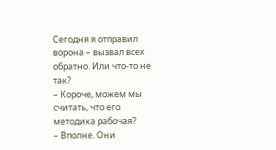Сегодня я отправил ворона – вызвал всех обратно. Или что-то не так?
– Короче, можем мы считать, что его методика рабочая?
– Вполне. Они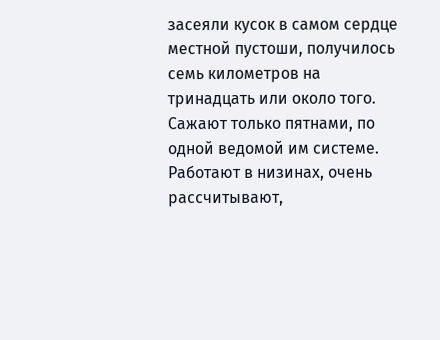засеяли кусок в самом сердце местной пустоши, получилось семь километров на тринадцать или около того. Сажают только пятнами, по одной ведомой им системе. Работают в низинах, очень рассчитывают,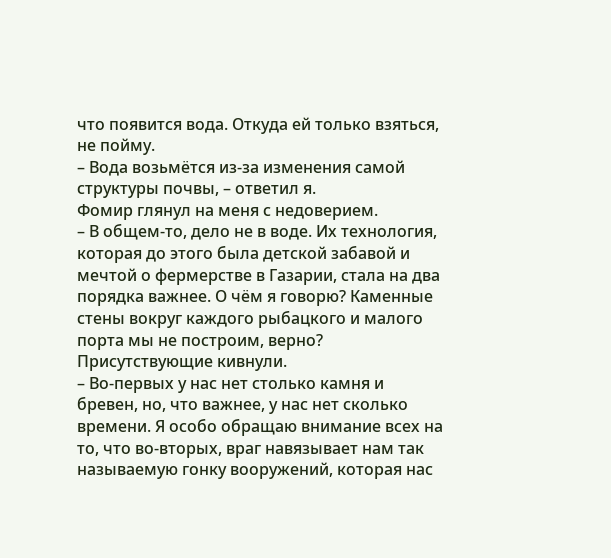что появится вода. Откуда ей только взяться, не пойму.
– Вода возьмётся из-за изменения самой структуры почвы, – ответил я.
Фомир глянул на меня с недоверием.
– В общем-то, дело не в воде. Их технология, которая до этого была детской забавой и мечтой о фермерстве в Газарии, стала на два порядка важнее. О чём я говорю? Каменные стены вокруг каждого рыбацкого и малого порта мы не построим, верно?
Присутствующие кивнули.
– Во-первых у нас нет столько камня и бревен, но, что важнее, у нас нет сколько времени. Я особо обращаю внимание всех на то, что во-вторых, враг навязывает нам так называемую гонку вооружений, которая нас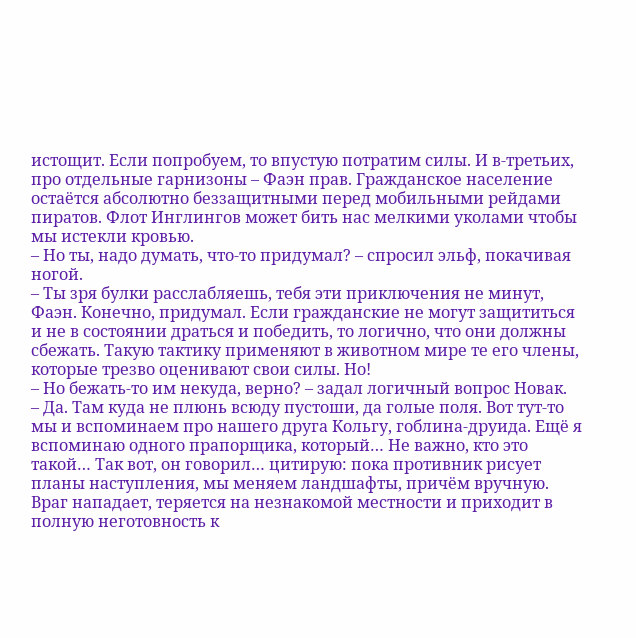истощит. Если попробуем, то впустую потратим силы. И в-третьих, про отдельные гарнизоны – Фаэн прав. Гражданское население остаётся абсолютно беззащитными перед мобильными рейдами пиратов. Флот Инглингов может бить нас мелкими уколами чтобы мы истекли кровью.
– Но ты, надо думать, что-то придумал? – спросил эльф, покачивая ногой.
– Ты зря булки расслабляешь, тебя эти приключения не минут, Фаэн. Конечно, придумал. Если гражданские не могут защититься и не в состоянии драться и победить, то логично, что они должны сбежать. Такую тактику применяют в животном мире те его члены, которые трезво оценивают свои силы. Но!
– Но бежать-то им некуда, верно? – задал логичный вопрос Новак.
– Да. Там куда не плюнь всюду пустоши, да голые поля. Вот тут-то мы и вспоминаем про нашего друга Кольгу, гоблина-друида. Ещё я вспоминаю одного прапорщика, который… Не важно, кто это такой… Так вот, он говорил… цитирую: пока противник рисует планы наступления, мы меняем ландшафты, причём вручную. Враг нападает, теряется на незнакомой местности и приходит в полную неготовность к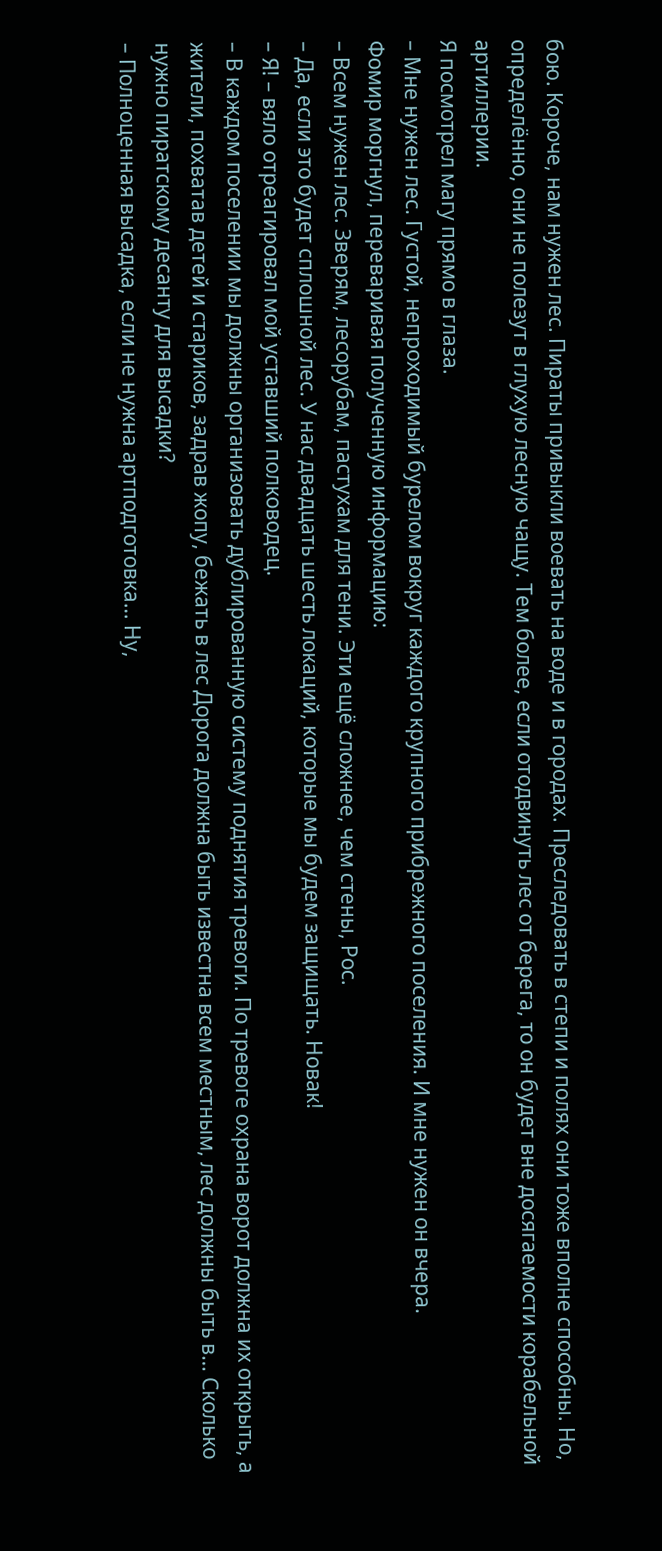бою. Короче, нам нужен лес. Пираты привыкли воевать на воде и в городах. Преследовать в степи и полях они тоже вполне способны. Но, определённо, они не полезут в глухую лесную чащу. Тем более, если отодвинуть лес от берега, то он будет вне досягаемости корабельной артиллерии.
Я посмотрел магу прямо в глаза.
– Мне нужен лес. Густой, непроходимый бурелом вокруг каждого крупного прибрежного поселения. И мне нужен он вчера.
Фомир моргнул, переваривая полученную информацию:
– Всем нужен лес. Зверям, лесорубам, пастухам для тени. Эти ещё сложнее, чем стены, Рос.
– Да, если это будет сплошной лес. У нас двадцать шесть локаций, которые мы будем защищать. Новак!
– Я! – вяло отреагировал мой уставший полководец.
– В каждом поселении мы должны организовать дублированную систему поднятия тревоги. По тревоге охрана ворот должна их открыть, а жители, похватав детей и стариков, задрав жопу, бежать в лес Дорога должна быть известна всем местным, лес должны быть в… Сколько нужно пиратскому десанту для высадки?
– Полноценная высадка, если не нужна артподготовка… Ну,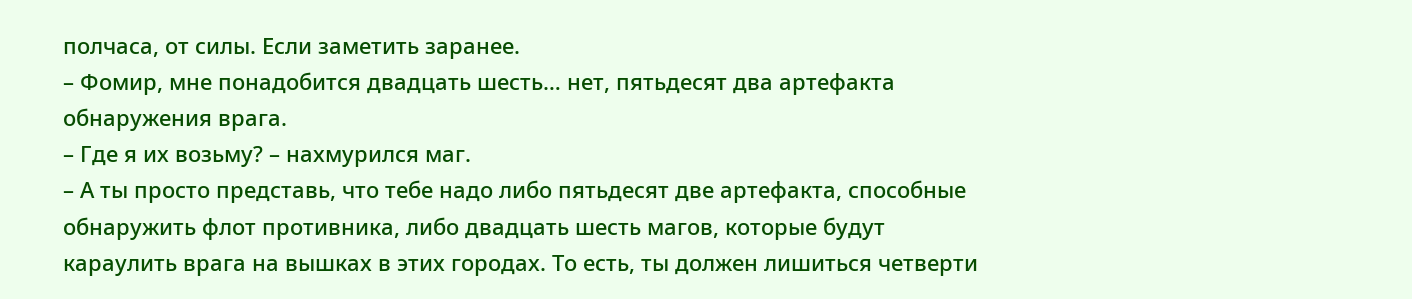полчаса, от силы. Если заметить заранее.
– Фомир, мне понадобится двадцать шесть… нет, пятьдесят два артефакта обнаружения врага.
– Где я их возьму? – нахмурился маг.
– А ты просто представь, что тебе надо либо пятьдесят две артефакта, способные обнаружить флот противника, либо двадцать шесть магов, которые будут караулить врага на вышках в этих городах. То есть, ты должен лишиться четверти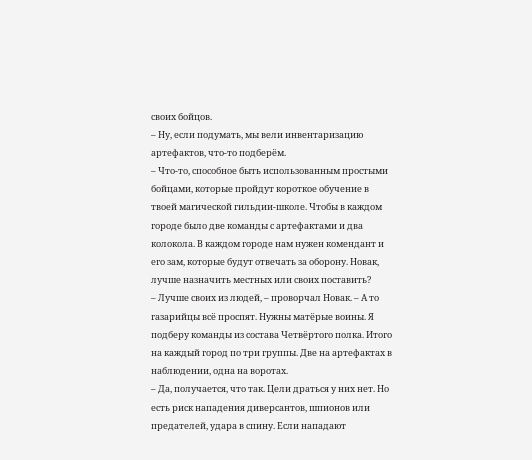своих бойцов.
– Ну, если подумать, мы вели инвентаризацию артефактов, что-то подберём.
– Что-то, способное быть использованным простыми бойцами, которые пройдут короткое обучение в твоей магической гильдии-школе. Чтобы в каждом городе было две команды с артефактами и два колокола. В каждом городе нам нужен комендант и его зам, которые будут отвечать за оборону. Новак, лучше назначить местных или своих поставить?
– Лучше своих из людей, – проворчал Новак. – А то газарийцы всё проспят. Нужны матёрые воины. Я подберу команды из состава Четвёртого полка. Итого на каждый город по три группы. Две на артефактах в наблюдении, одна на воротах.
– Да, получается, что так. Цели драться у них нет. Но есть риск нападения диверсантов, шпионов или предателей, удара в спину. Если нападают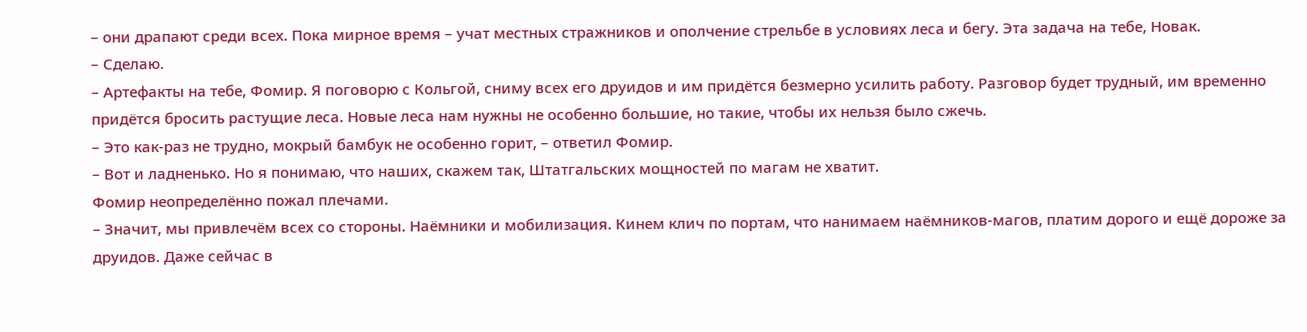– они драпают среди всех. Пока мирное время – учат местных стражников и ополчение стрельбе в условиях леса и бегу. Эта задача на тебе, Новак.
– Сделаю.
– Артефакты на тебе, Фомир. Я поговорю с Кольгой, сниму всех его друидов и им придётся безмерно усилить работу. Разговор будет трудный, им временно придётся бросить растущие леса. Новые леса нам нужны не особенно большие, но такие, чтобы их нельзя было сжечь.
– Это как-раз не трудно, мокрый бамбук не особенно горит, – ответил Фомир.
– Вот и ладненько. Но я понимаю, что наших, скажем так, Штатгальских мощностей по магам не хватит.
Фомир неопределённо пожал плечами.
– Значит, мы привлечём всех со стороны. Наёмники и мобилизация. Кинем клич по портам, что нанимаем наёмников-магов, платим дорого и ещё дороже за друидов. Даже сейчас в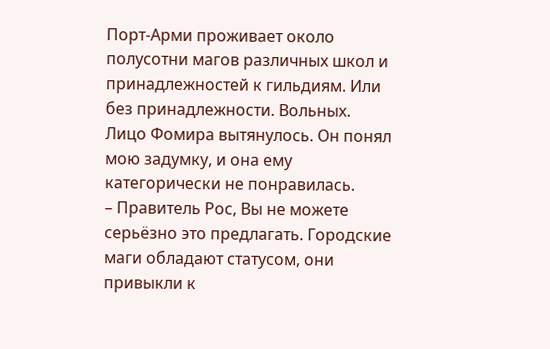Порт-Арми проживает около полусотни магов различных школ и принадлежностей к гильдиям. Или без принадлежности. Вольных.
Лицо Фомира вытянулось. Он понял мою задумку, и она ему категорически не понравилась.
– Правитель Рос, Вы не можете серьёзно это предлагать. Городские маги обладают статусом, они привыкли к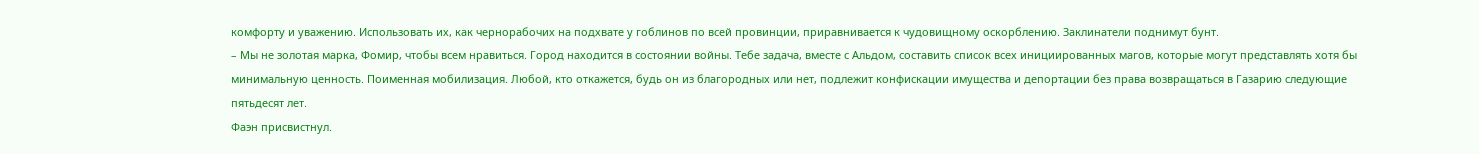комфорту и уважению. Использовать их, как чернорабочих на подхвате у гоблинов по всей провинции, приравнивается к чудовищному оскорблению. Заклинатели поднимут бунт.
– Мы не золотая марка, Фомир, чтобы всем нравиться. Город находится в состоянии войны. Тебе задача, вместе с Альдом, составить список всех инициированных магов, которые могут представлять хотя бы минимальную ценность. Поименная мобилизация. Любой, кто откажется, будь он из благородных или нет, подлежит конфискации имущества и депортации без права возвращаться в Газарию следующие пятьдесят лет.
Фаэн присвистнул.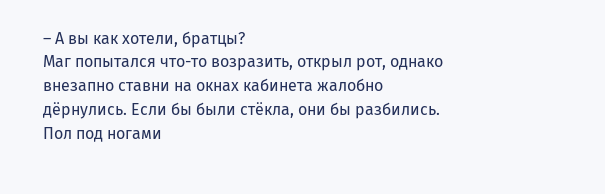– А вы как хотели, братцы?
Маг попытался что-то возразить, открыл рот, однако внезапно ставни на окнах кабинета жалобно дёрнулись. Если бы были стёкла, они бы разбились. Пол под ногами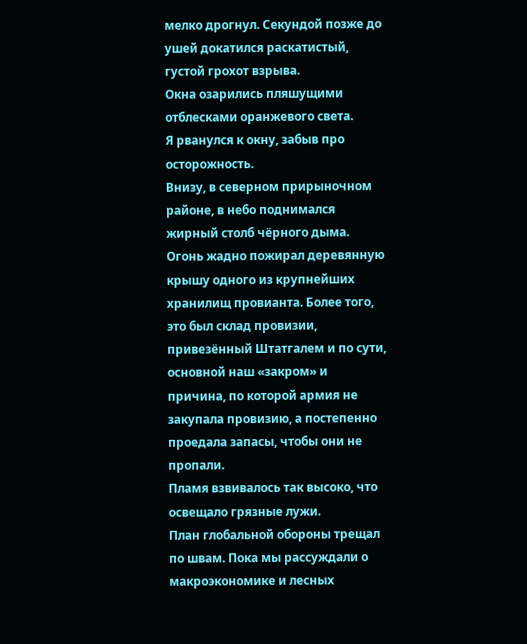мелко дрогнул. Секундой позже до ушей докатился раскатистый, густой грохот взрыва.
Окна озарились пляшущими отблесками оранжевого света.
Я рванулся к окну, забыв про осторожность.
Внизу, в северном прирыночном районе, в небо поднимался жирный столб чёрного дыма. Огонь жадно пожирал деревянную крышу одного из крупнейших хранилищ провианта. Более того, это был склад провизии, привезённый Штатгалем и по сути, основной наш «закром» и причина, по которой армия не закупала провизию, а постепенно проедала запасы, чтобы они не пропали.
Пламя взвивалось так высоко, что освещало грязные лужи.
План глобальной обороны трещал по швам. Пока мы рассуждали о макроэкономике и лесных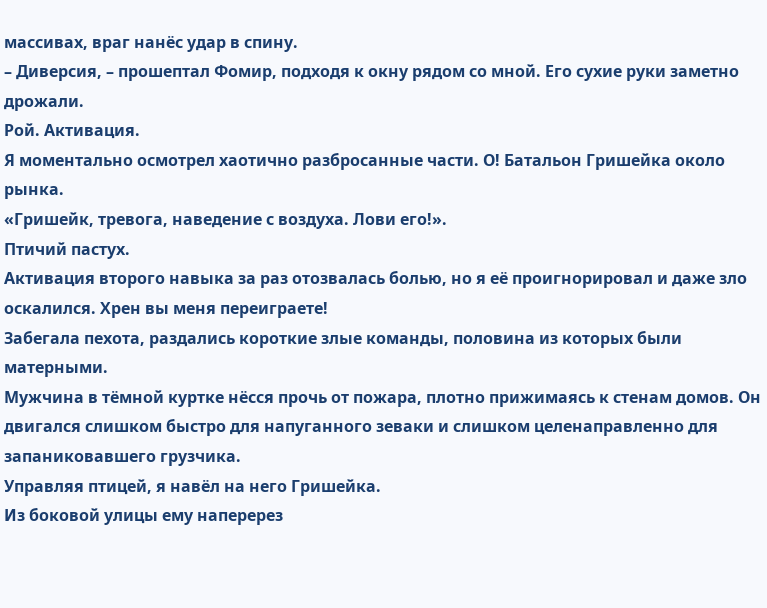массивах, враг нанёс удар в спину.
– Диверсия, – прошептал Фомир, подходя к окну рядом со мной. Его сухие руки заметно дрожали.
Рой. Активация.
Я моментально осмотрел хаотично разбросанные части. О! Батальон Гришейка около рынка.
«Гришейк, тревога, наведение с воздуха. Лови его!».
Птичий пастух.
Активация второго навыка за раз отозвалась болью, но я её проигнорировал и даже зло оскалился. Хрен вы меня переиграете!
Забегала пехота, раздались короткие злые команды, половина из которых были матерными.
Мужчина в тёмной куртке нёсся прочь от пожара, плотно прижимаясь к стенам домов. Он двигался слишком быстро для напуганного зеваки и слишком целенаправленно для запаниковавшего грузчика.
Управляя птицей, я навёл на него Гришейка.
Из боковой улицы ему наперерез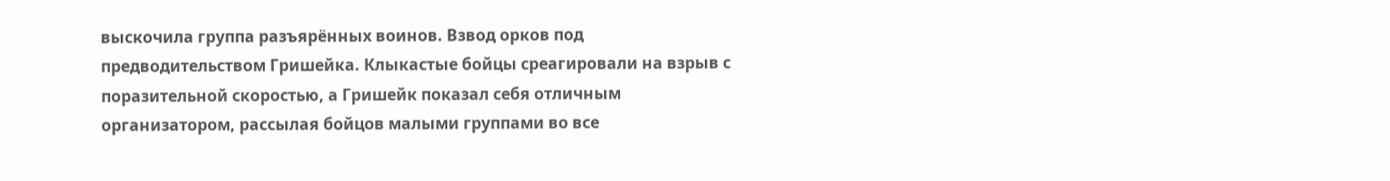выскочила группа разъярённых воинов. Взвод орков под предводительством Гришейка. Клыкастые бойцы среагировали на взрыв с поразительной скоростью, а Гришейк показал себя отличным организатором, рассылая бойцов малыми группами во все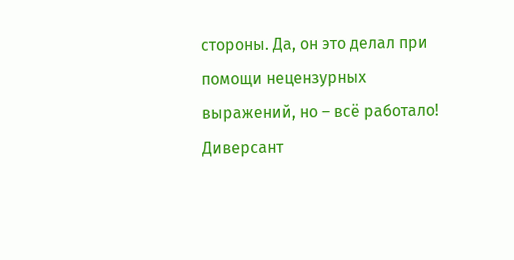стороны. Да, он это делал при помощи нецензурных выражений, но – всё работало!
Диверсант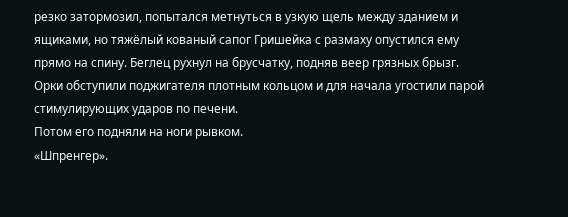резко затормозил, попытался метнуться в узкую щель между зданием и ящиками, но тяжёлый кованый сапог Гришейка с размаху опустился ему прямо на спину. Беглец рухнул на брусчатку, подняв веер грязных брызг.
Орки обступили поджигателя плотным кольцом и для начала угостили парой стимулирующих ударов по печени.
Потом его подняли на ноги рывком.
«Шпренгер».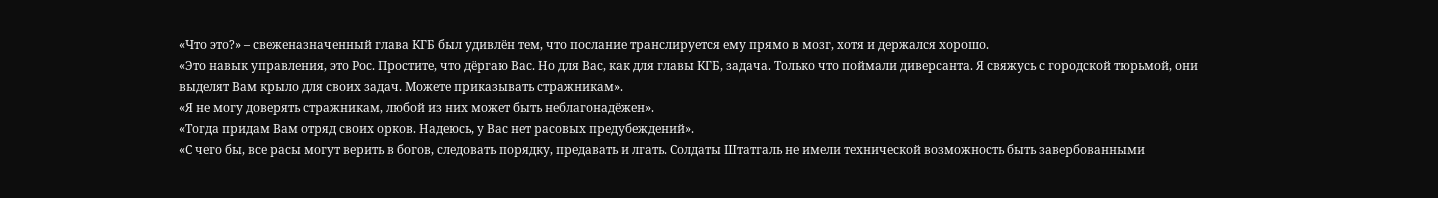«Что это?» – свеженазначенный глава КГБ был удивлён тем, что послание транслируется ему прямо в мозг, хотя и держался хорошо.
«Это навык управления, это Рос. Простите, что дёргаю Вас. Но для Вас, как для главы КГБ, задача. Только что поймали диверсанта. Я свяжусь с городской тюрьмой, они выделят Вам крыло для своих задач. Можете приказывать стражникам».
«Я не могу доверять стражникам, любой из них может быть неблагонадёжен».
«Тогда придам Вам отряд своих орков. Надеюсь, у Вас нет расовых предубеждений».
«С чего бы, все расы могут верить в богов, следовать порядку, предавать и лгать. Солдаты Штатгаль не имели технической возможность быть завербованными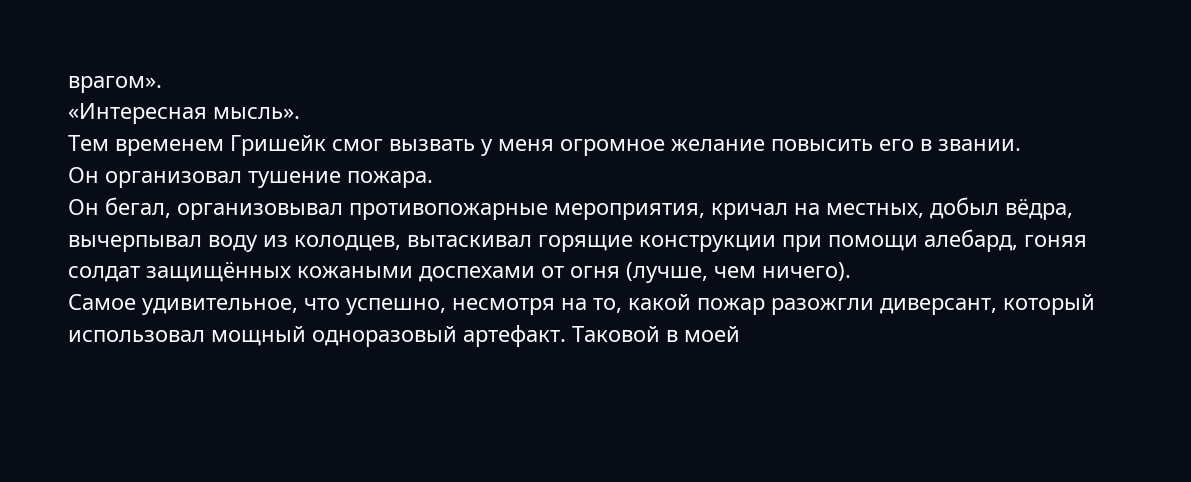врагом».
«Интересная мысль».
Тем временем Гришейк смог вызвать у меня огромное желание повысить его в звании.
Он организовал тушение пожара.
Он бегал, организовывал противопожарные мероприятия, кричал на местных, добыл вёдра, вычерпывал воду из колодцев, вытаскивал горящие конструкции при помощи алебард, гоняя солдат защищённых кожаными доспехами от огня (лучше, чем ничего).
Самое удивительное, что успешно, несмотря на то, какой пожар разожгли диверсант, который использовал мощный одноразовый артефакт. Таковой в моей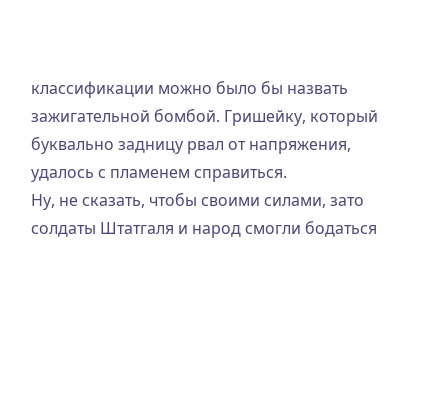классификации можно было бы назвать зажигательной бомбой. Гришейку, который буквально задницу рвал от напряжения, удалось с пламенем справиться.
Ну, не сказать, чтобы своими силами, зато солдаты Штатгаля и народ смогли бодаться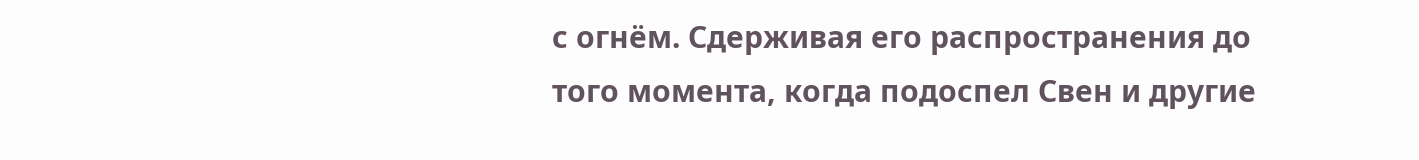с огнём. Сдерживая его распространения до того момента, когда подоспел Свен и другие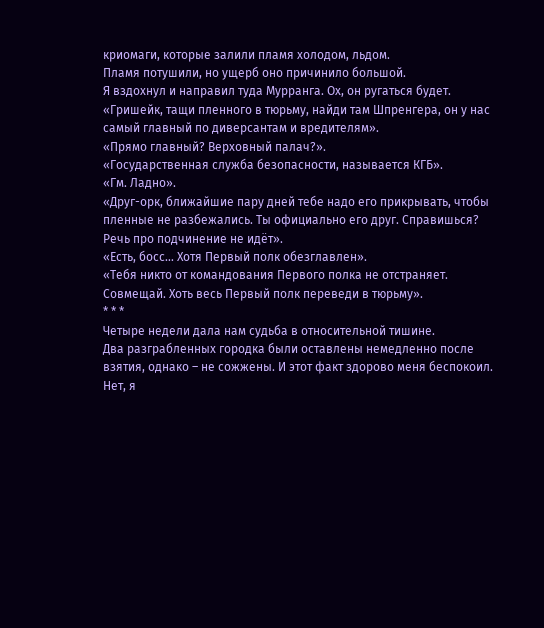криомаги, которые залили пламя холодом, льдом.
Пламя потушили, но ущерб оно причинило большой.
Я вздохнул и направил туда Мурранга. Ох, он ругаться будет.
«Гришейк, тащи пленного в тюрьму, найди там Шпренгера, он у нас самый главный по диверсантам и вредителям».
«Прямо главный? Верховный палач?».
«Государственная служба безопасности, называется КГБ».
«Гм. Ладно».
«Друг-орк, ближайшие пару дней тебе надо его прикрывать, чтобы пленные не разбежались. Ты официально его друг. Справишься? Речь про подчинение не идёт».
«Есть, босс… Хотя Первый полк обезглавлен».
«Тебя никто от командования Первого полка не отстраняет. Совмещай. Хоть весь Первый полк переведи в тюрьму».
* * *
Четыре недели дала нам судьба в относительной тишине.
Два разграбленных городка были оставлены немедленно после взятия, однако – не сожжены. И этот факт здорово меня беспокоил. Нет, я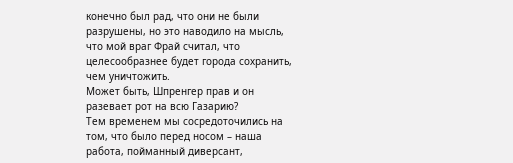конечно был рад, что они не были разрушены, но это наводило на мысль, что мой враг Фрай считал, что целесообразнее будет города сохранить, чем уничтожить.
Может быть, Шпренгер прав и он разевает рот на всю Газарию?
Тем временем мы сосредоточились на том, что было перед носом – наша работа, пойманный диверсант,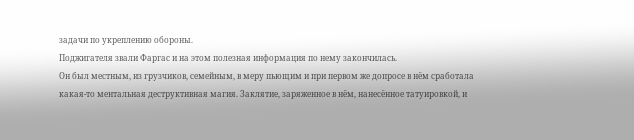задачи по укреплению обороны.
Поджигателя звали Фаргас и на этом полезная информация по нему закончилась.
Он был местным, из грузчиков, семейным, в меру пьющим и при первом же допросе в нём сработала какая-то ментальная деструктивная магия. Заклятие, заряженное в нём, нанесённое татуировкой, и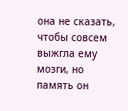она не сказать, чтобы совсем выжгла ему мозги, но память он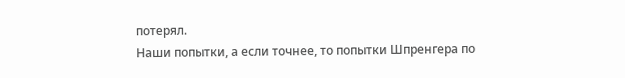потерял.
Наши попытки, а если точнее, то попытки Шпренгера по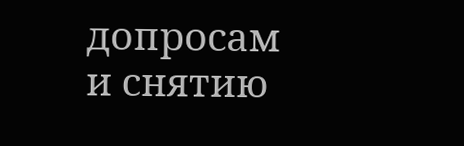допросам и снятию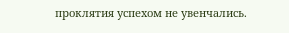проклятия успехом не увенчались.